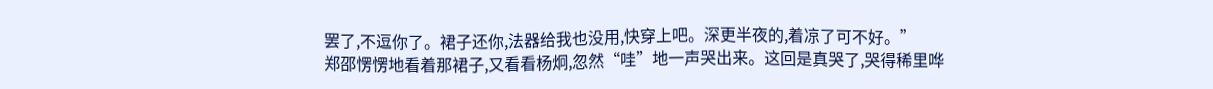罢了,不逗你了。裙子还你,法器给我也没用,快穿上吧。深更半夜的,着凉了可不好。”
郑邵愣愣地看着那裙子,又看看杨炯,忽然“哇”地一声哭出来。这回是真哭了,哭得稀里哗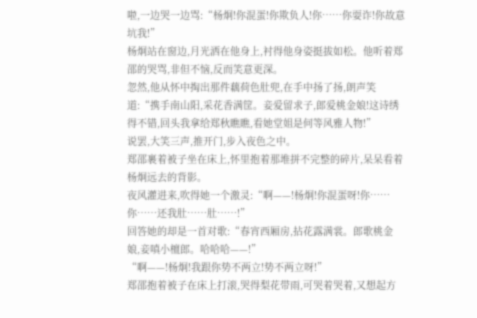啦,一边哭一边骂:“杨炯!你混蛋!你欺负人!你……你耍诈!你故意坑我!”
杨炯站在窗边,月光洒在他身上,衬得他身姿挺拔如松。他听着郑邵的哭骂,非但不恼,反而笑意更深。
忽然,他从怀中掏出那件藕荷色肚兜,在手中扬了扬,朗声笑道:“携手南山阳,采花香满筐。妾爱留求子,郎爱桃金娘!这诗绣得不错,回头我拿给郑秋瞧瞧,看她堂姐是何等风雅人物!”
说罢,大笑三声,推开门,步入夜色之中。
郑邵裹着被子坐在床上,怀里抱着那堆拼不完整的碎片,呆呆看着杨炯远去的背影。
夜风灌进来,吹得她一个激灵:“啊——!杨炯!你混蛋呀!你……你……还我肚……肚……!”
回答她的却是一首对歌:“春宵西厢房,拈花露满裳。郎歌桃金娘,妾嗔小檀郎。哈哈哈——!”
“啊——!杨炯!我跟你势不两立!势不两立呀!”
郑邵抱着被子在床上打滚,哭得梨花带雨,可哭着哭着,又想起方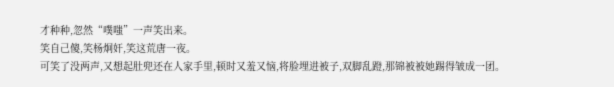才种种,忽然“噗嗤”一声笑出来。
笑自己傻,笑杨炯奸,笑这荒唐一夜。
可笑了没两声,又想起肚兜还在人家手里,顿时又羞又恼,将脸埋进被子,双脚乱蹬,那锦被被她踢得皱成一团。